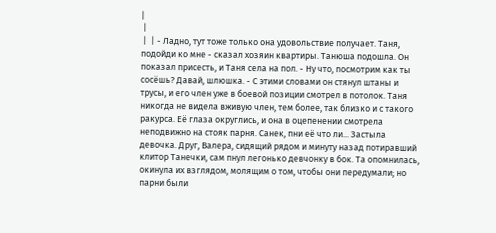|
 |
 |  | - Ладно, тут тоже только она удовольствие получает. Таня, подойди ко мне - сказал хозяин квартиры. Танюша подошла. Он показал присесть, и Таня села на пол. - Ну что, посмотрим как ты сосёшь? Давай, шлюшка. - С этими словами он стянул штаны и трусы, и его член уже в боевой позиции смотрел в потолок. Таня никогда не видела вживую член, тем более, так близко и с такого ракурса. Её глаза округлись, и она в оцепенении смотрела неподвижно на стояк парня. Санек, пни её что ли... Застыла девочка. Друг, Валера, сидящий рядом и минуту назад потиравший клитор Танечки, сам пнул легонько девчонку в бок. Та опомнилась, окинула их взглядом, молящим о том, чтобы они передумали; но парни были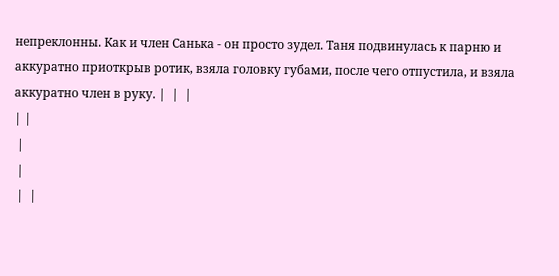непреклонны. Как и член Санька - он просто зудел. Таня подвинулась к парню и аккуратно приоткрыв ротик, взяла головку губами, после чего отпустила, и взяла аккуратно член в руку. |  |  |
| |
 |
 |
 |  |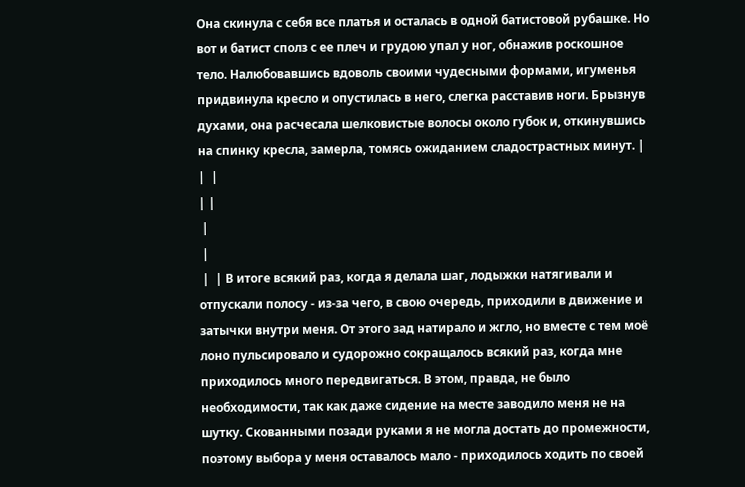Она скинула с себя все платья и осталась в одной батистовой рубашке. Но вот и батист сполз с ее плеч и грудою упал у ног, обнажив роскошное тело. Налюбовавшись вдоволь своими чудесными формами, игуменья придвинула кресло и опустилась в него, слегка расставив ноги. Брызнув духами, она расчесала шелковистые волосы около губок и, откинувшись на спинку кресла, замерла, томясь ожиданием сладострастных минут. |  |  |
| |
 |
 |
 |  | В итоге всякий раз, когда я делала шаг, лодыжки натягивали и отпускали полосу - из-за чего, в свою очередь, приходили в движение и затычки внутри меня. От этого зад натирало и жгло, но вместе с тем моё лоно пульсировало и судорожно сокращалось всякий раз, когда мне приходилось много передвигаться. В этом, правда, не было необходимости, так как даже сидение на месте заводило меня не на шутку. Скованными позади руками я не могла достать до промежности, поэтому выбора у меня оставалось мало - приходилось ходить по своей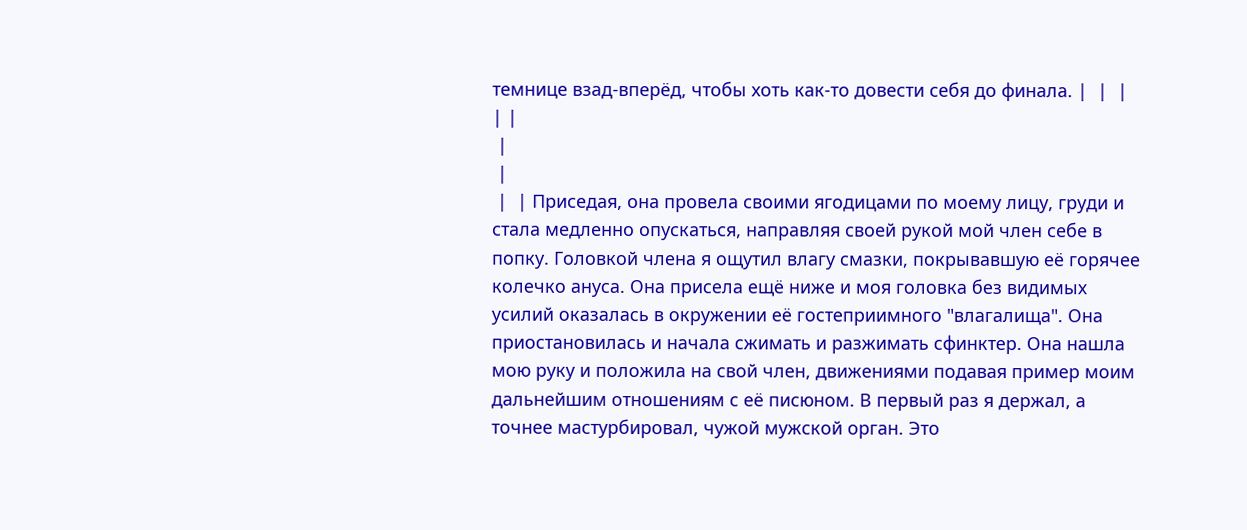темнице взад-вперёд, чтобы хоть как-то довести себя до финала. |  |  |
| |
 |
 |
 |  | Приседая, она провела своими ягодицами по моему лицу, груди и стала медленно опускаться, направляя своей рукой мой член себе в попку. Головкой члена я ощутил влагу смазки, покрывавшую её горячее колечко ануса. Она присела ещё ниже и моя головка без видимых усилий оказалась в окружении её гостеприимного "влагалища". Она приостановилась и начала сжимать и разжимать сфинктер. Она нашла мою руку и положила на свой член, движениями подавая пример моим дальнейшим отношениям с её писюном. В первый раз я держал, а точнее мастурбировал, чужой мужской орган. Это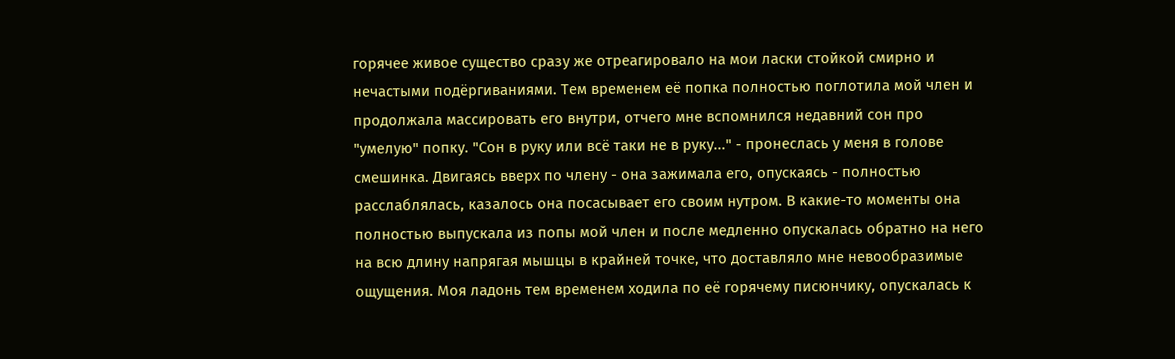горячее живое существо сразу же отреагировало на мои ласки стойкой смирно и нечастыми подёргиваниями. Тем временем её попка полностью поглотила мой член и продолжала массировать его внутри, отчего мне вспомнился недавний сон про "умелую" попку. "Сон в руку или всё таки не в руку..." - пронеслась у меня в голове смешинка. Двигаясь вверх по члену - она зажимала его, опускаясь - полностью расслаблялась, казалось она посасывает его своим нутром. В какие-то моменты она полностью выпускала из попы мой член и после медленно опускалась обратно на него на всю длину напрягая мышцы в крайней точке, что доставляло мне невообразимые ощущения. Моя ладонь тем временем ходила по её горячему писюнчику, опускалась к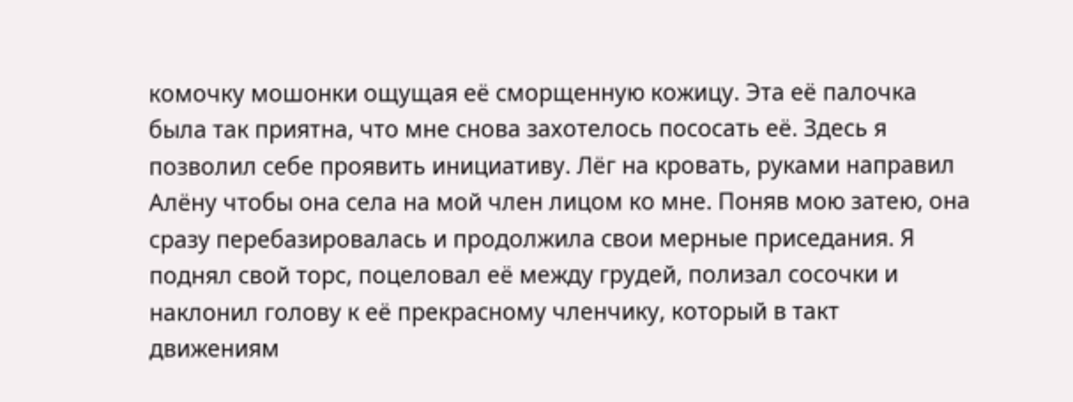комочку мошонки ощущая её сморщенную кожицу. Эта её палочка была так приятна, что мне снова захотелось пососать её. Здесь я позволил себе проявить инициативу. Лёг на кровать, руками направил Алёну чтобы она села на мой член лицом ко мне. Поняв мою затею, она сразу перебазировалась и продолжила свои мерные приседания. Я поднял свой торс, поцеловал её между грудей, полизал сосочки и наклонил голову к её прекрасному членчику, который в такт движениям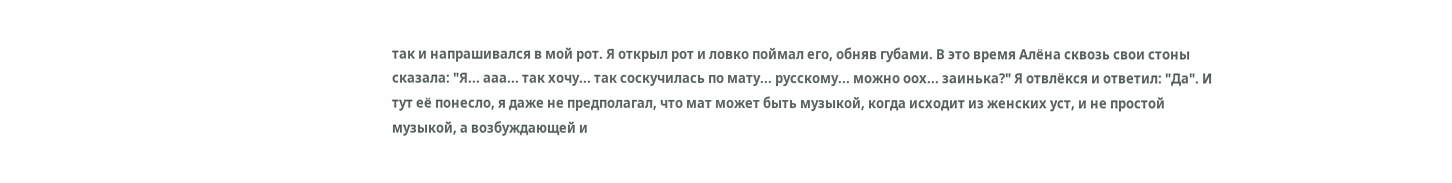так и напрашивался в мой рот. Я открыл рот и ловко поймал его, обняв губами. В это время Алёна сквозь свои стоны сказала: "Я... ааа... так хочу... так соскучилась по мату... русскому... можно оох... заинька?" Я отвлёкся и ответил: "Да". И тут её понесло, я даже не предполагал, что мат может быть музыкой, когда исходит из женских уст, и не простой музыкой, а возбуждающей и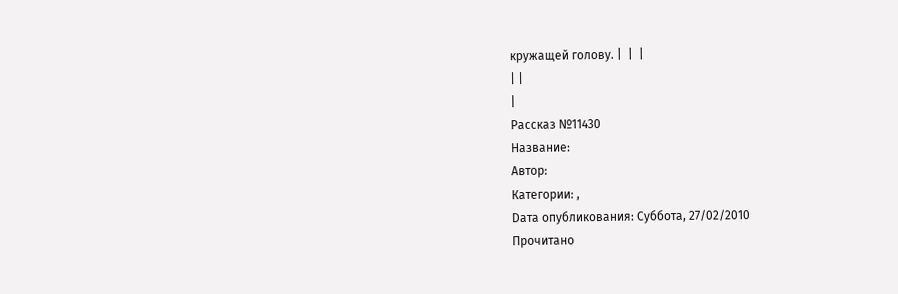кружащей голову. |  |  |
| |
|
Рассказ №11430
Название:
Автор:
Категории: ,
Dата опубликования: Суббота, 27/02/2010
Прочитано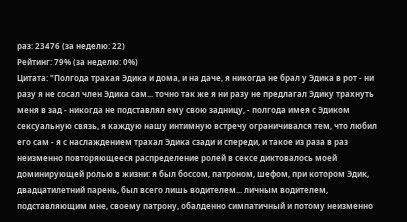раз: 23476 (за неделю: 22)
Рейтинг: 79% (за неделю: 0%)
Цитата: "Полгода трахая Эдика и дома, и на даче, я никогда не брал у Эдика в рот - ни разу я не сосал член Эдика сам... точно так же я ни разу не предлагал Эдику трахнуть меня в зад - никогда не подставлял ему свою задницу, - полгода имея с Эдиком сексуальную связь, я каждую нашу интимную встречу ограничивался тем, что любил его сам - я с наслаждением трахал Эдика сзади и спереди, и такое из раза в раз неизменно повторяющееся распределение ролей в сексе диктовалось моей доминирующей ролью в жизни: я был боссом, патроном, шефом, при котором Эдик, двадцатилетний парень, был всего лишь водителем... личным водителем, подставляющим мне, своему патрону, обалденно симпатичный и потому неизменно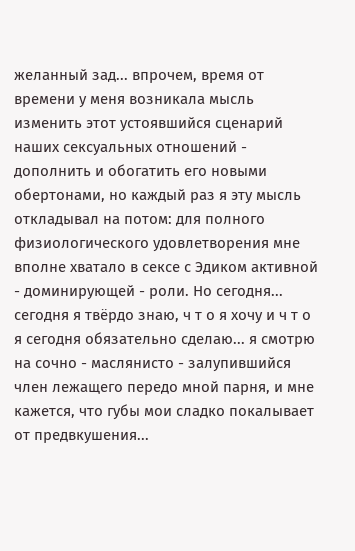желанный зад... впрочем, время от времени у меня возникала мысль изменить этот устоявшийся сценарий наших сексуальных отношений - дополнить и обогатить его новыми обертонами, но каждый раз я эту мысль откладывал на потом: для полного физиологического удовлетворения мне вполне хватало в сексе с Эдиком активной - доминирующей - роли. Но сегодня... сегодня я твёрдо знаю, ч т о я хочу и ч т о я сегодня обязательно сделаю... я смотрю на сочно - маслянисто - залупившийся член лежащего передо мной парня, и мне кажется, что губы мои сладко покалывает от предвкушения...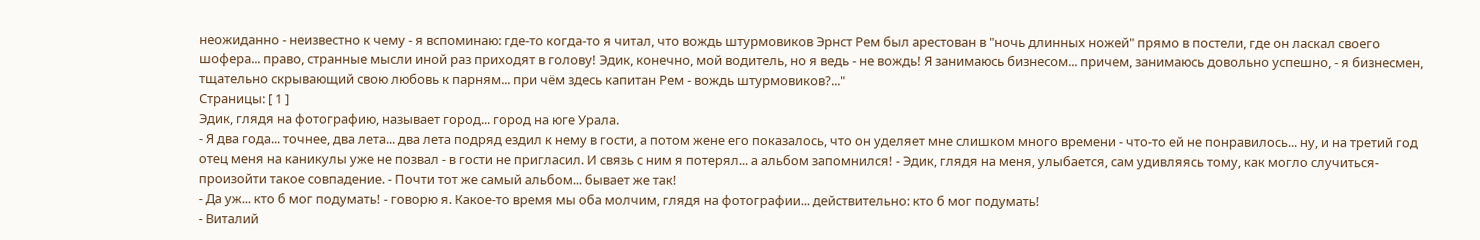неожиданно - неизвестно к чему - я вспоминаю: где-то когда-то я читал, что вождь штурмовиков Эрнст Рем был арестован в "ночь длинных ножей" прямо в постели, где он ласкал своего шофера... право, странные мысли иной раз приходят в голову! Эдик, конечно, мой водитель, но я ведь - не вождь! Я занимаюсь бизнесом... причем, занимаюсь довольно успешно, - я бизнесмен, тщательно скрывающий свою любовь к парням... при чём здесь капитан Рем - вождь штурмовиков?..."
Страницы: [ 1 ]
Эдик, глядя на фотографию, называет город... город на юге Урала.
- Я два года... точнее, два лета... два лета подряд ездил к нему в гости, а потом жене его показалось, что он уделяет мне слишком много времени - что-то ей не понравилось... ну, и на третий год отец меня на каникулы уже не позвал - в гости не пригласил. И связь с ним я потерял... а альбом запомнился! - Эдик, глядя на меня, улыбается, сам удивляясь тому, как могло случиться-произойти такое совпадение. - Почти тот же самый альбом... бывает же так!
- Да уж... кто б мог подумать! - говорю я. Какое-то время мы оба молчим, глядя на фотографии... действительно: кто б мог подумать!
- Виталий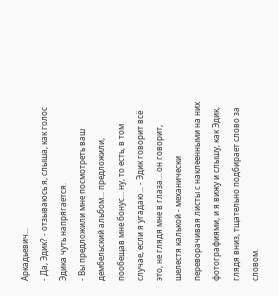Аркадьевич...
- Да, Эдик? - отзываюсь я, слыша, как голос Эдика чуть напрягается.
- Вы предложили мне посмотреть ваш дембельский альбом... предложили, пообещав мне бонус... ну, то есть, в том случае, если я угадаю... - Эдик говорит всё это, не глядя мне в глаза... он говорит, шелестя калькой - механически переворачивая листы с наклеенными на них фотографиями, и я вижу и слышу, как Эдик, глядя вниз, тщательно подбирает слово за словом.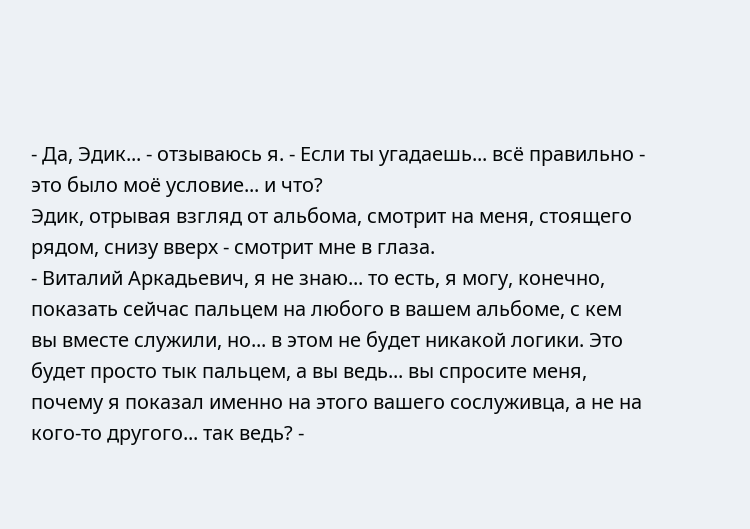- Да, Эдик... - отзываюсь я. - Если ты угадаешь... всё правильно - это было моё условие... и что?
Эдик, отрывая взгляд от альбома, смотрит на меня, стоящего рядом, снизу вверх - смотрит мне в глаза.
- Виталий Аркадьевич, я не знаю... то есть, я могу, конечно, показать сейчас пальцем на любого в вашем альбоме, с кем вы вместе служили, но... в этом не будет никакой логики. Это будет просто тык пальцем, а вы ведь... вы спросите меня, почему я показал именно на этого вашего сослуживца, а не на кого-то другого... так ведь? -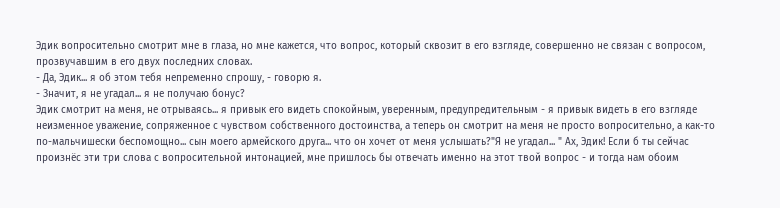Эдик вопросительно смотрит мне в глаза, но мне кажется, что вопрос, который сквозит в его взгляде, совершенно не связан с вопросом, прозвучавшим в его двух последних словах.
- Да, Эдик... я об этом тебя непременно спрошу, - говорю я.
- Значит, я не угадал... я не получаю бонус?
Эдик смотрит на меня, не отрываясь... я привык его видеть спокойным, уверенным, предупредительным - я привык видеть в его взгляде неизменное уважение, сопряженное с чувством собственного достоинства, а теперь он смотрит на меня не просто вопросительно, а как-то по-мальчишески беспомощно... сын моего армейского друга... что он хочет от меня услышать?"Я не угадал... " Ах, Эдик! Если б ты сейчас произнёс эти три слова с вопросительной интонацией, мне пришлось бы отвечать именно на этот твой вопрос - и тогда нам обоим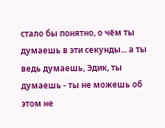стало бы понятно, о чём ты думаешь в эти секунды... а ты ведь думаешь, Эдик, ты думаешь - ты не можешь об этом не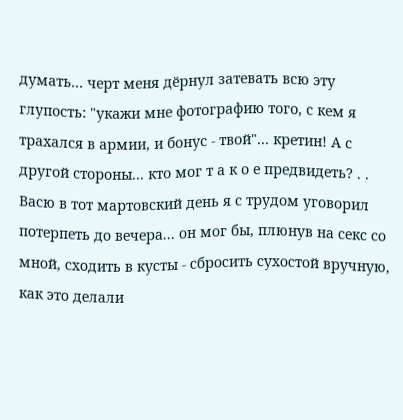думать... черт меня дёрнул затевать всю эту глупость: "укажи мне фотографию того, с кем я трахался в армии, и бонус - твой"... кретин! А с другой стороны... кто мог т а к о е предвидеть? . . Васю в тот мартовский день я с трудом уговорил потерпеть до вечера... он мог бы, плюнув на секс со мной, сходить в кусты - сбросить сухостой вручную, как это делали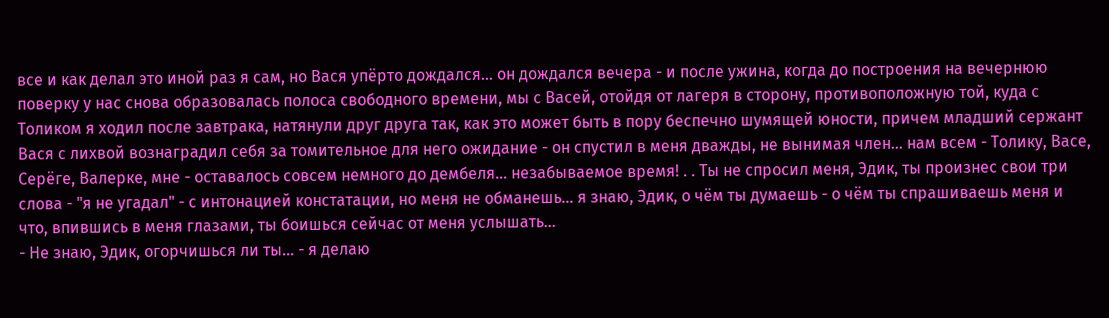все и как делал это иной раз я сам, но Вася упёрто дождался... он дождался вечера - и после ужина, когда до построения на вечернюю поверку у нас снова образовалась полоса свободного времени, мы с Васей, отойдя от лагеря в сторону, противоположную той, куда с Толиком я ходил после завтрака, натянули друг друга так, как это может быть в пору беспечно шумящей юности, причем младший сержант Вася с лихвой вознаградил себя за томительное для него ожидание - он спустил в меня дважды, не вынимая член... нам всем - Толику, Васе, Серёге, Валерке, мне - оставалось совсем немного до дембеля... незабываемое время! . . Ты не спросил меня, Эдик, ты произнес свои три слова - "я не угадал" - с интонацией констатации, но меня не обманешь... я знаю, Эдик, о чём ты думаешь - о чём ты спрашиваешь меня и что, впившись в меня глазами, ты боишься сейчас от меня услышать...
- Не знаю, Эдик, огорчишься ли ты... - я делаю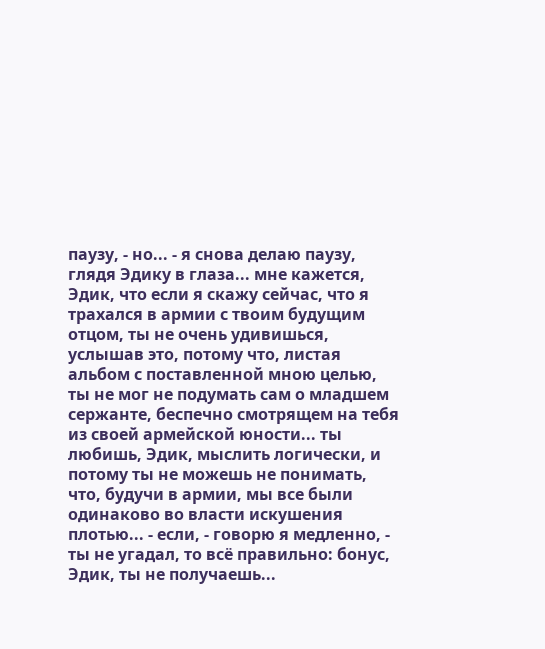паузу, - но... - я снова делаю паузу, глядя Эдику в глаза... мне кажется, Эдик, что если я скажу сейчас, что я трахался в армии с твоим будущим отцом, ты не очень удивишься, услышав это, потому что, листая альбом с поставленной мною целью, ты не мог не подумать сам о младшем сержанте, беспечно смотрящем на тебя из своей армейской юности... ты любишь, Эдик, мыслить логически, и потому ты не можешь не понимать, что, будучи в армии, мы все были одинаково во власти искушения плотью... - если, - говорю я медленно, - ты не угадал, то всё правильно: бонус, Эдик, ты не получаешь...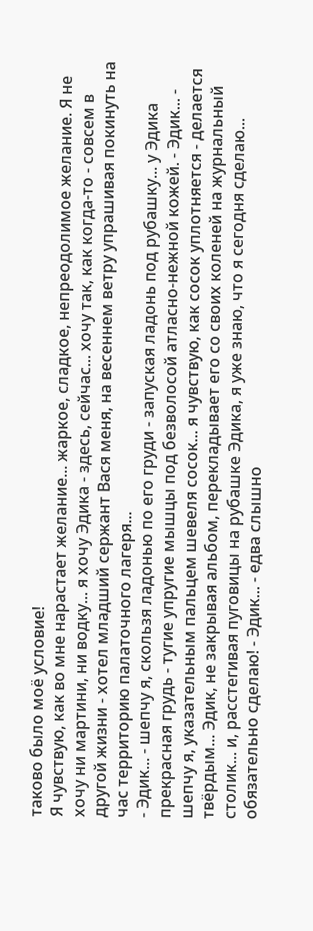таково было моё условие!
Я чувствую, как во мне нарастает желание... жаркое, сладкое, непреодолимое желание. Я не хочу ни мартини, ни водку... я хочу Эдика - здесь, сейчас... хочу так, как когда-то - совсем в другой жизни - хотел младший сержант Вася меня, на весеннем ветру упрашивая покинуть на час территорию палаточного лагеря...
- Эдик... - шепчу я, скользя ладонью по его груди - запуская ладонь под рубашку... у Эдика прекрасная грудь - тугие упругие мышцы под безволосой атласно-нежной кожей. - Эдик... - шепчу я, указательным пальцем шевеля сосок... я чувствую, как сосок уплотняется - делается твёрдым... Эдик, не закрывая альбом, перекладывает его со своих коленей на журнальный столик... и, расстегивая пуговицы на рубашке Эдика, я уже знаю, что я сегодня сделаю... обязательно сделаю! - Эдик... - едва слышно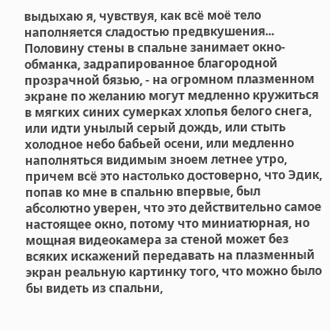выдыхаю я, чувствуя, как всё моё тело наполняется сладостью предвкушения...
Половину стены в спальне занимает окно-обманка, задрапированное благородной прозрачной бязью, - на огромном плазменном экране по желанию могут медленно кружиться в мягких синих сумерках хлопья белого снега, или идти унылый серый дождь, или стыть холодное небо бабьей осени, или медленно наполняться видимым зноем летнее утро, причем всё это настолько достоверно, что Эдик, попав ко мне в спальню впервые, был абсолютно уверен, что это действительно самое настоящее окно, потому что миниатюрная, но мощная видеокамера за стеной может без всяких искажений передавать на плазменный экран реальную картинку того, что можно было бы видеть из спальни,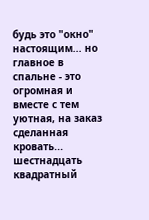будь это "окно" настоящим... но главное в спальне - это огромная и вместе с тем уютная, на заказ сделанная кровать... шестнадцать квадратный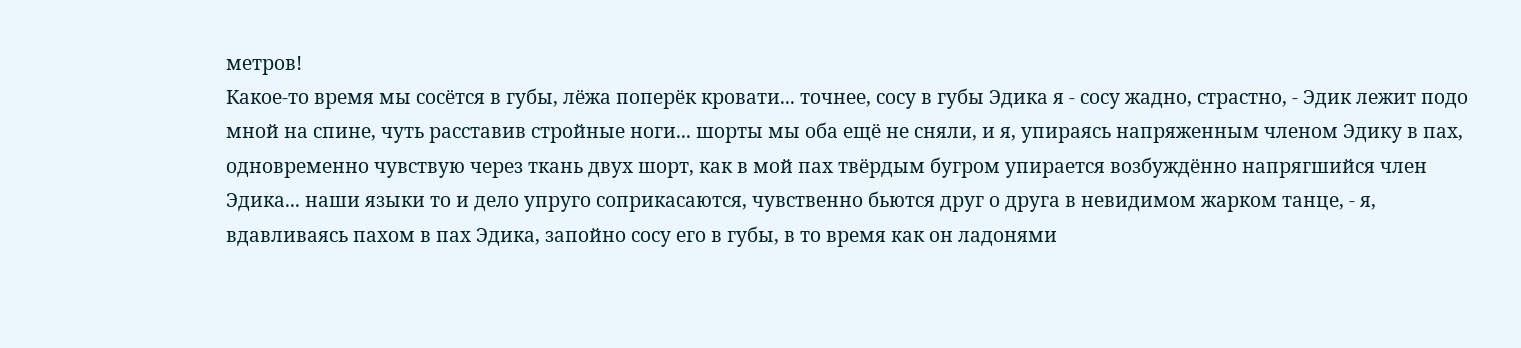метров!
Какое-то время мы сосётся в губы, лёжа поперёк кровати... точнее, сосу в губы Эдика я - сосу жадно, страстно, - Эдик лежит подо мной на спине, чуть расставив стройные ноги... шорты мы оба ещё не сняли, и я, упираясь напряженным членом Эдику в пах, одновременно чувствую через ткань двух шорт, как в мой пах твёрдым бугром упирается возбуждённо напрягшийся член Эдика... наши языки то и дело упруго соприкасаются, чувственно бьются друг о друга в невидимом жарком танце, - я, вдавливаясь пахом в пах Эдика, запойно сосу его в губы, в то время как он ладонями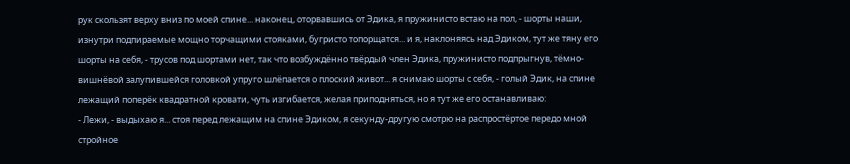рук скользят верху вниз по моей спине... наконец, оторвавшись от Эдика, я пружинисто встаю на пол, - шорты наши, изнутри подпираемые мощно торчащими стояками, бугристо топорщатся... и я, наклоняясь над Эдиком, тут же тяну его шорты на себя, - трусов под шортами нет, так что возбуждённо твёрдый член Эдика, пружинисто подпрыгнув, тёмно-вишнёвой залупившейся головкой упруго шлёпается о плоский живот... я снимаю шорты с себя, - голый Эдик, на спине лежащий поперёк квадратной кровати, чуть изгибается, желая приподняться, но я тут же его останавливаю:
- Лежи, - выдыхаю я... стоя перед лежащим на спине Эдиком, я секунду-другую смотрю на распростёртое передо мной стройное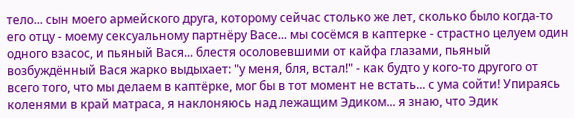тело... сын моего армейского друга, которому сейчас столько же лет, сколько было когда-то его отцу - моему сексуальному партнёру Васе... мы сосёмся в каптерке - страстно целуем один одного взасос, и пьяный Вася... блестя осоловевшими от кайфа глазами, пьяный возбуждённый Вася жарко выдыхает: "у меня, бля, встал!" - как будто у кого-то другого от всего того, что мы делаем в каптёрке, мог бы в тот момент не встать... с ума сойти! Упираясь коленями в край матраса, я наклоняюсь над лежащим Эдиком... я знаю, что Эдик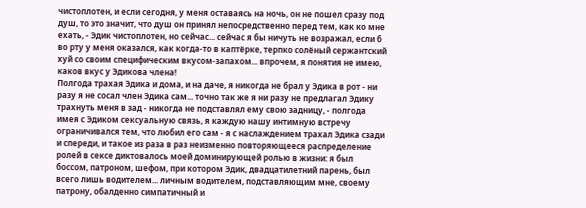чистоплотен, и если сегодня, у меня оставаясь на ночь, он не пошел сразу под душ, то это значит, что душ он принял непосредственно перед тем, как ко мне ехать, - Эдик чистоплотен, но сейчас... сейчас я бы ничуть не возражал, если б во рту у меня оказался, как когда-то в каптёрке, терпко солёный сержантский хуй со своим специфическим вкусом-запахом... впрочем, я понятия не имею, каков вкус у Эдикова члена!
Полгода трахая Эдика и дома, и на даче, я никогда не брал у Эдика в рот - ни разу я не сосал член Эдика сам... точно так же я ни разу не предлагал Эдику трахнуть меня в зад - никогда не подставлял ему свою задницу, - полгода имея с Эдиком сексуальную связь, я каждую нашу интимную встречу ограничивался тем, что любил его сам - я с наслаждением трахал Эдика сзади и спереди, и такое из раза в раз неизменно повторяющееся распределение ролей в сексе диктовалось моей доминирующей ролью в жизни: я был боссом, патроном, шефом, при котором Эдик, двадцатилетний парень, был всего лишь водителем... личным водителем, подставляющим мне, своему патрону, обалденно симпатичный и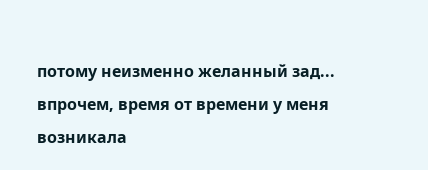потому неизменно желанный зад... впрочем, время от времени у меня возникала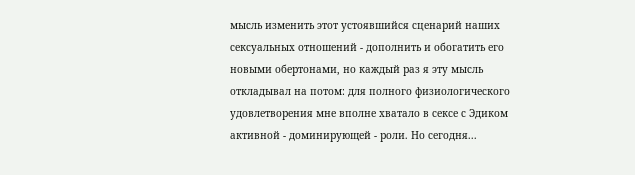мысль изменить этот устоявшийся сценарий наших сексуальных отношений - дополнить и обогатить его новыми обертонами, но каждый раз я эту мысль откладывал на потом: для полного физиологического удовлетворения мне вполне хватало в сексе с Эдиком активной - доминирующей - роли. Но сегодня...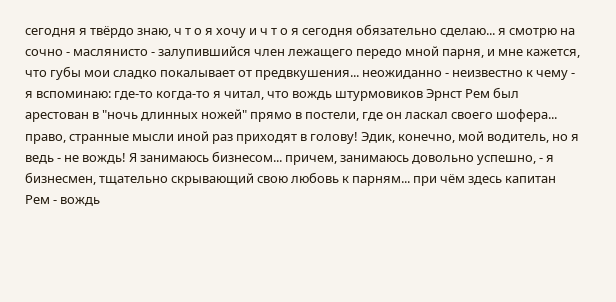сегодня я твёрдо знаю, ч т о я хочу и ч т о я сегодня обязательно сделаю... я смотрю на сочно - маслянисто - залупившийся член лежащего передо мной парня, и мне кажется, что губы мои сладко покалывает от предвкушения... неожиданно - неизвестно к чему - я вспоминаю: где-то когда-то я читал, что вождь штурмовиков Эрнст Рем был арестован в "ночь длинных ножей" прямо в постели, где он ласкал своего шофера... право, странные мысли иной раз приходят в голову! Эдик, конечно, мой водитель, но я ведь - не вождь! Я занимаюсь бизнесом... причем, занимаюсь довольно успешно, - я бизнесмен, тщательно скрывающий свою любовь к парням... при чём здесь капитан Рем - вождь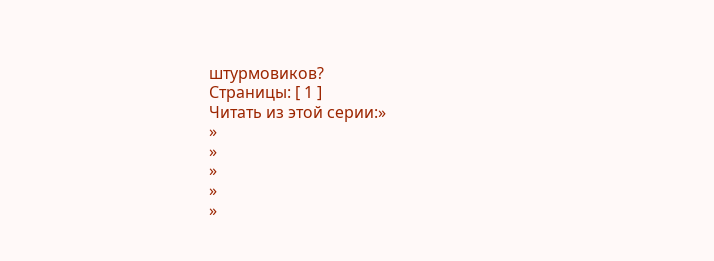штурмовиков?
Страницы: [ 1 ]
Читать из этой серии:»
»
»
»
»
»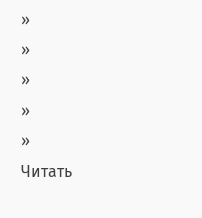»
»
»
»
»
Читать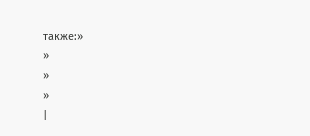также:»
»
»
»
|